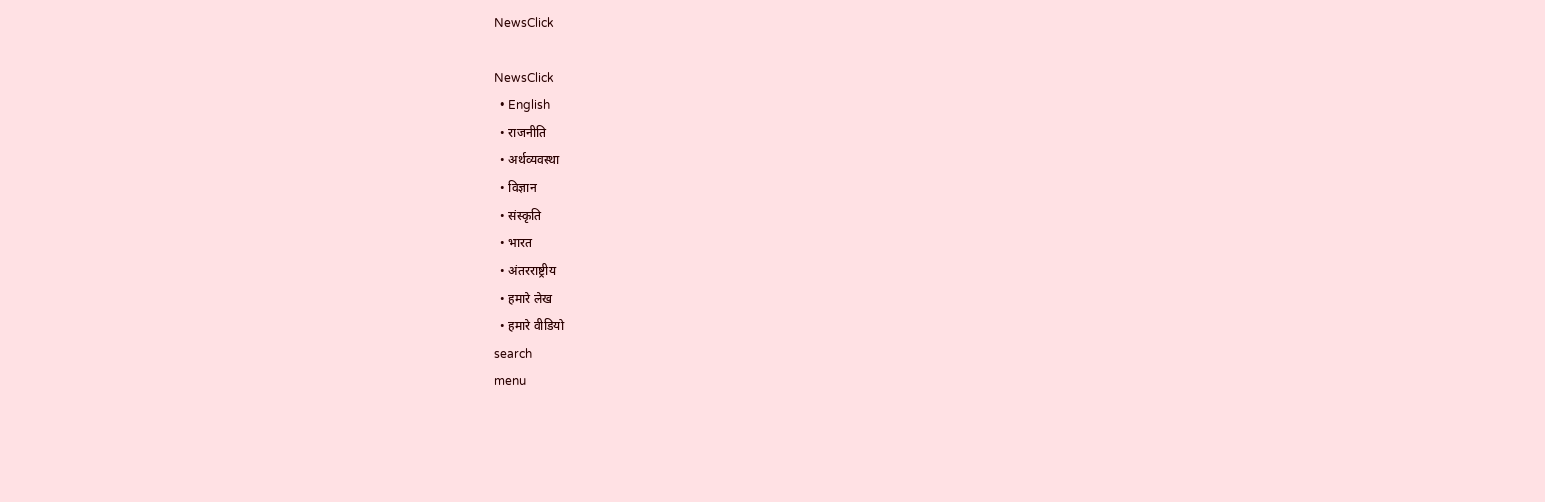NewsClick

NewsClick
  • English
  • राजनीति
  • अर्थव्यवस्था
  • विज्ञान
  • संस्कृति
  • भारत
  • अंतरराष्ट्रीय
  • हमारे लेख
  • हमारे वीडियो
search
menu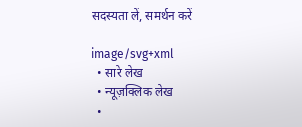सदस्यता लें, समर्थन करें

image/svg+xml
  • सारे लेख
  • न्यूज़क्लिक लेख
  •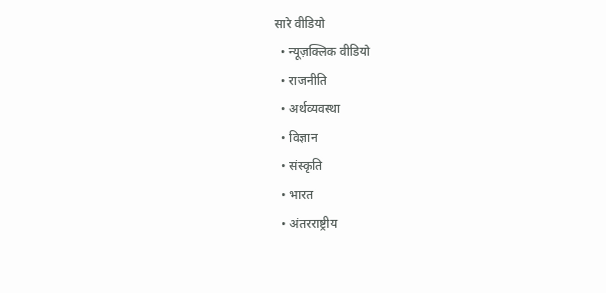सारे वीडियो
  • न्यूज़क्लिक वीडियो
  • राजनीति
  • अर्थव्यवस्था
  • विज्ञान
  • संस्कृति
  • भारत
  • अंतरराष्ट्रीय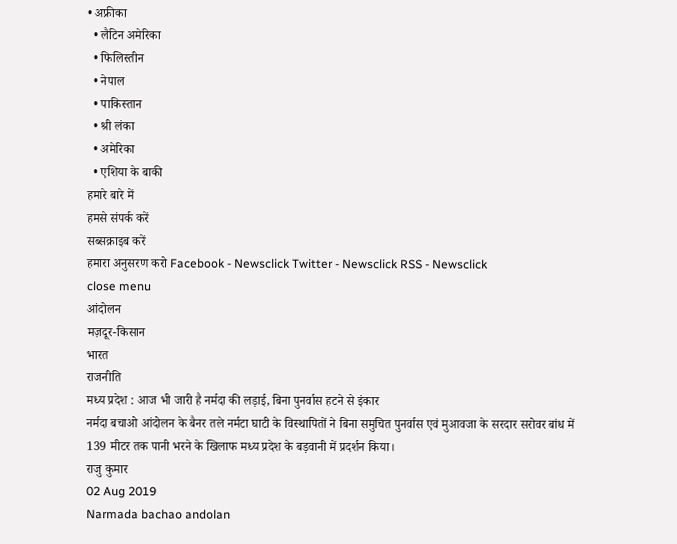• अफ्रीका
  • लैटिन अमेरिका
  • फिलिस्तीन
  • नेपाल
  • पाकिस्तान
  • श्री लंका
  • अमेरिका
  • एशिया के बाकी
हमारे बारे में
हमसे संपर्क करें
सब्सक्राइब करें
हमारा अनुसरण करो Facebook - Newsclick Twitter - Newsclick RSS - Newsclick
close menu
आंदोलन
मज़दूर-किसान
भारत
राजनीति
मध्य प्रदेश : आज भी जारी है नर्मदा की लड़ाई, बिना पुनर्वास हटने से इंकार
नर्मदा बचाओ आंदोलन के बैनर तले नर्मटा घाटी के विस्थापितों ने बिना समुचित पुनर्वास एवं मुआवजा के सरदार सरोवर बांध में 139 मीटर तक पानी भरने के खिलाफ मध्य प्रदेश के बड़वानी में प्रदर्शन किया।
राजु कुमार
02 Aug 2019
Narmada bachao andolan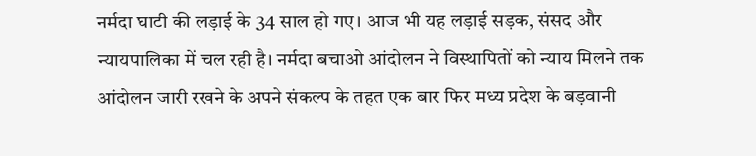नर्मदा घाटी की लड़ाई के 34 साल हो गए। आज भी यह लड़ाई सड़क, संसद और न्यायपालिका में चल रही है। नर्मदा बचाओ आंदोलन ने विस्थापितों को न्याय मिलने तक आंदोलन जारी रखने के अपने संकल्प के तहत एक बार फिर मध्य प्रदेश के बड़वानी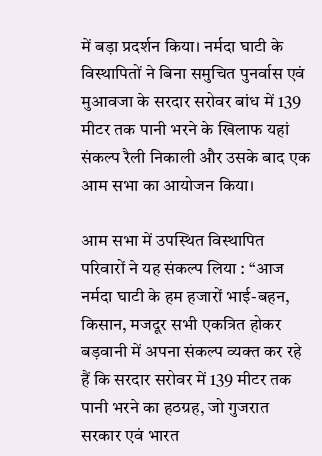में बड़ा प्रदर्शन किया। नर्मदा घाटी के विस्थापितों ने बिना समुचित पुनर्वास एवं मुआवजा के सरदार सरोवर बांध में 139 मीटर तक पानी भरने के खिलाफ यहां संकल्प रैली निकाली और उसके बाद एक आम सभा का आयोजन किया।

आम सभा में उपस्थित विस्थापित परिवारों ने यह संकल्प लिया : ‘‘आज नर्मदा घाटी के हम हजारों भाई-बहन, किसान, मजदूर सभी एकत्रित होकर बड़वानी में अपना संकल्प व्यक्त कर रहे हैं कि सरदार सरोवर में 139 मीटर तक पानी भरने का हठग्रह, जो गुजरात सरकार एवं भारत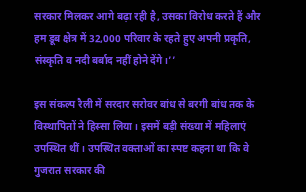सरकार मिलकर आगे बढ़ा रही है, उसका विरोध करते हैं और हम डूब क्षेत्र में 32,000 परिवार के रहते हुए अपनी प्रकृति, संस्कृति व नदी बर्बाद नहीं होने देंगे।’’

इस संकल्प रैली में सरदार सरोवर बांध से बरगी बांध तक के विस्थापितों ने हिस्सा लिया। इसमें बड़ी संख्या में महिलाएं उपस्थित थीं। उपस्थित वक्ताओं का स्पष्ट कहना था कि वे गुजरात सरकार की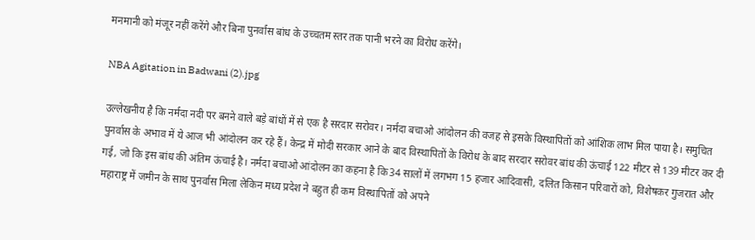मनमानी को मंजूर नहीं करेंगे और बिना पुनर्वास बांध के उच्चतम स्तर तक पानी भरने का विरोध करेंगे।

NBA Agitation in Badwani (2).jpg

उल्लेखनीय है कि नर्मदा नदी पर बनने वाले बड़े बांधों में से एक है सरदार सरोवर। नर्मदा बचाओ आंदोलन की वजह से इसके विस्थापितों को आंशिक लाभ मिल पाया है। समुचित पुनर्वास के अभाव में ये आज भी आंदोलन कर रहे हैं। केन्द्र में मोदी सरकार आने के बाद विस्थापितों के विरोध के बाद सरदार सरोवर बांध की ऊंचाई 122 मीटर से 139 मीटर कर दी गई, जो कि इस बांध की अंतिम ऊंचाई है। नर्मदा बचाओ आंदोलन का कहना है कि34 सालों में लगभग 15 हजार आदिवासी, दलित किसान परिवारों को, विशेषकर गुजरात और महाराष्ट्र में जमीन के साथ पुनर्वास मिला लेकिन मध्य प्रदेश ने बहुत ही कम विस्थापितों को अपने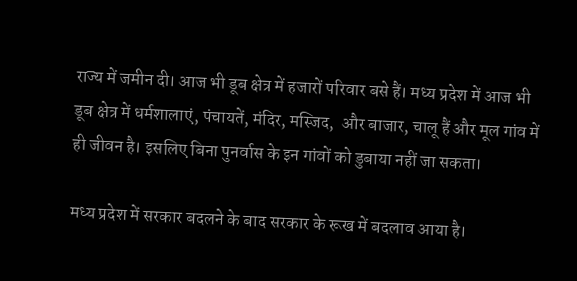राज्य में जमीन दी। आज भी डूब क्षेत्र में हजारों परिवार बसे हैं। मध्य प्रदेश में आज भी डूब क्षेत्र में धर्मशालाएं, पंचायतें, मंदिर, मस्जिद,  और बाजार, चालू हैं और मूल गांव में ही जीवन है। इसलिए बिना पुनर्वास के इन गांवों को डुबाया नहीं जा सकता।

मध्य प्रदेश में सरकार बदलने के बाद सरकार के रूख में बदलाव आया है।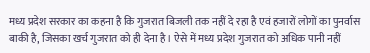मध्य प्रदेश सरकार का कहना है कि गुजरात बिजली तक नहीं दे रहा है एवं हजारों लोगों का पुनर्वास बाकी है, जिसका खर्च गुजरात को ही देना है। ऐसे में मध्य प्रदेश गुजरात को अधिक पानी नहीं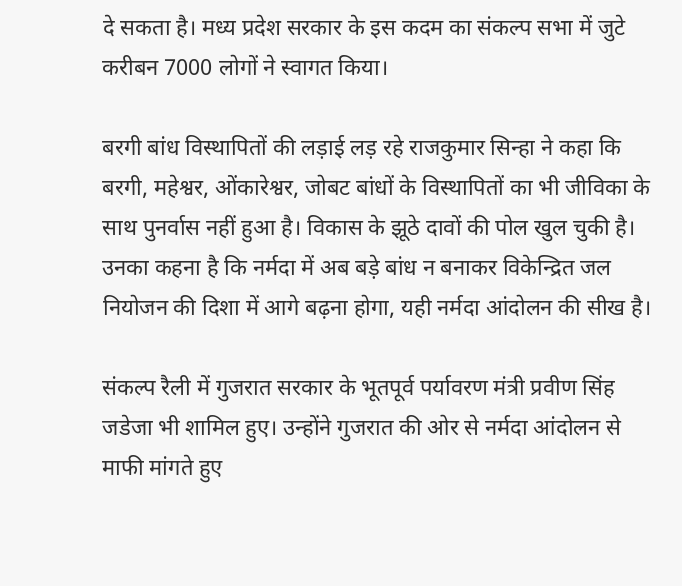दे सकता है। मध्य प्रदेश सरकार के इस कदम का संकल्प सभा में जुटे करीबन 7000 लोगों ने स्वागत किया।

बरगी बांध विस्थापितों की लड़ाई लड़ रहे राजकुमार सिन्हा ने कहा कि बरगी, महेश्वर, ओंकारेश्वर, जोबट बांधों के विस्थापितों का भी जीविका के साथ पुनर्वास नहीं हुआ है। विकास के झूठे दावों की पोल खुल चुकी है। उनका कहना है कि नर्मदा में अब बड़े बांध न बनाकर विकेन्द्रित जल नियोजन की दिशा में आगे बढ़ना होगा, यही नर्मदा आंदोलन की सीख है।

संकल्प रैली में गुजरात सरकार के भूतपूर्व पर्यावरण मंत्री प्रवीण सिंह जडेजा भी शामिल हुए। उन्होंने गुजरात की ओर से नर्मदा आंदोलन से माफी मांगते हुए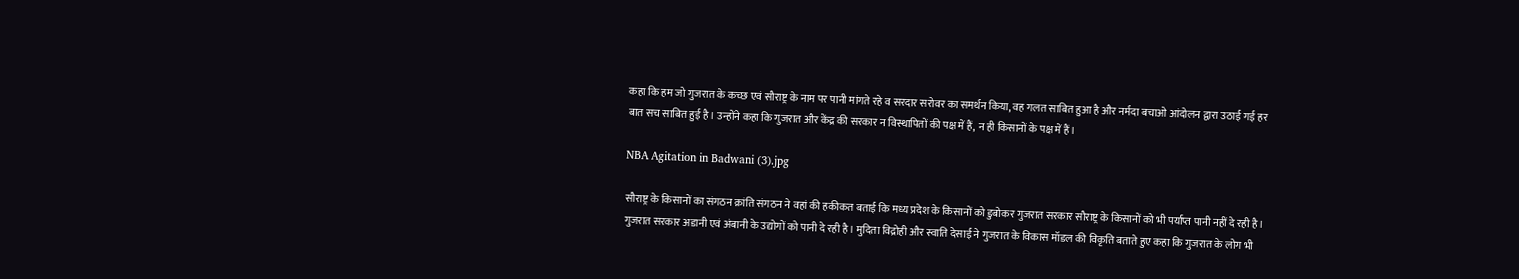कहा कि हम जो गुजरात के कच्छ एवं सौराष्ट्र के नाम पर पानी मांगते रहे व सरदार सरोवर का समर्थन किया, वह गलत साबित हुआ है और नर्मदा बचाओ आंदोलन द्वारा उठाई गई हर बात सच साबित हुई है। उन्होंने कहा कि गुजरात और केंद्र की सरकार न विस्थापितों की पक्ष में हैं, न ही किसानों के पक्ष में हैं।

NBA Agitation in Badwani (3).jpg

सौराष्ट्र के किसानों का संगठन क्रांति संगठन ने वहां की हकीकत बताई कि मध्य प्रदेश के किसानों को डुबोकर गुजरात सरकार सौराष्ट्र के किसानों को भी पर्याप्त पानी नहीं दे रही है। गुजरात सरकार अडानी एवं अंबानी के उद्योगों को पानी दे रही है। मुदिता विद्रोही और स्वाति देसाई ने गुजरात के विकास मॉडल की विकृति बताते हुए कहा कि गुजरात के लोग भी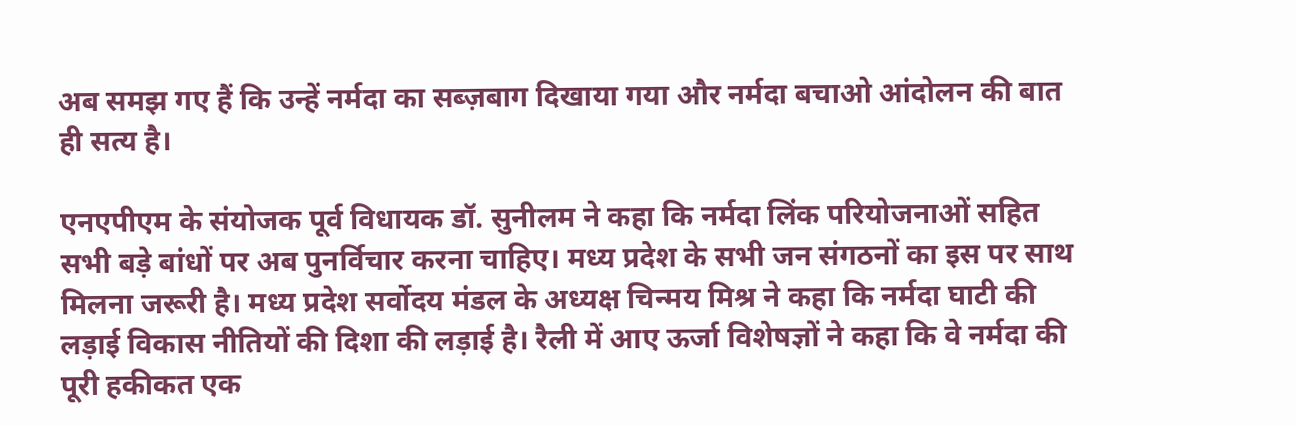अब समझ गए हैं कि उन्हें नर्मदा का सब्ज़बाग दिखाया गया और नर्मदा बचाओ आंदोलन की बात ही सत्य है।

एनएपीएम के संयोजक पूर्व विधायक डॉ. सुनीलम ने कहा कि नर्मदा लिंक परियोजनाओं सहित सभी बड़े बांधों पर अब पुनर्विचार करना चाहिए। मध्य प्रदेश के सभी जन संगठनों का इस पर साथ मिलना जरूरी है। मध्य प्रदेश सर्वोदय मंडल के अध्यक्ष चिन्मय मिश्र ने कहा कि नर्मदा घाटी की लड़ाई विकास नीतियों की दिशा की लड़ाई है। रैली में आए ऊर्जा विशेषज्ञों ने कहा कि वे नर्मदा की पूरी हकीकत एक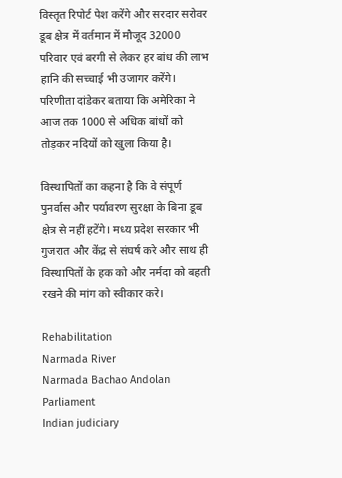विस्तृत रिपोर्ट पेश करेंगे और सरदार सरोवर डूब क्षेत्र में वर्तमान में मौजूद 32000 परिवार एवं बरगी से लेकर हर बांध की लाभ हानि की सच्चाई भी उजागर करेंगे। परिणीता दांडेकर बताया कि अमेरिका ने आज तक 1000 से अधिक बांधों को तोड़कर नदियों को खुला किया है।

विस्थापितों का कहना है कि वे संपूर्ण पुनर्वास और पर्यावरण सुरक्षा के बिना डूब क्षेत्र से नहीं हटेंगे। मध्य प्रदेश सरकार भी गुजरात और केंद्र से संघर्ष करे और साथ ही विस्थापितों के हक को और नर्मदा को बहती रखने की मांग को स्वीकार करे।

Rehabilitation
Narmada River
Narmada Bachao Andolan
Parliament
Indian judiciary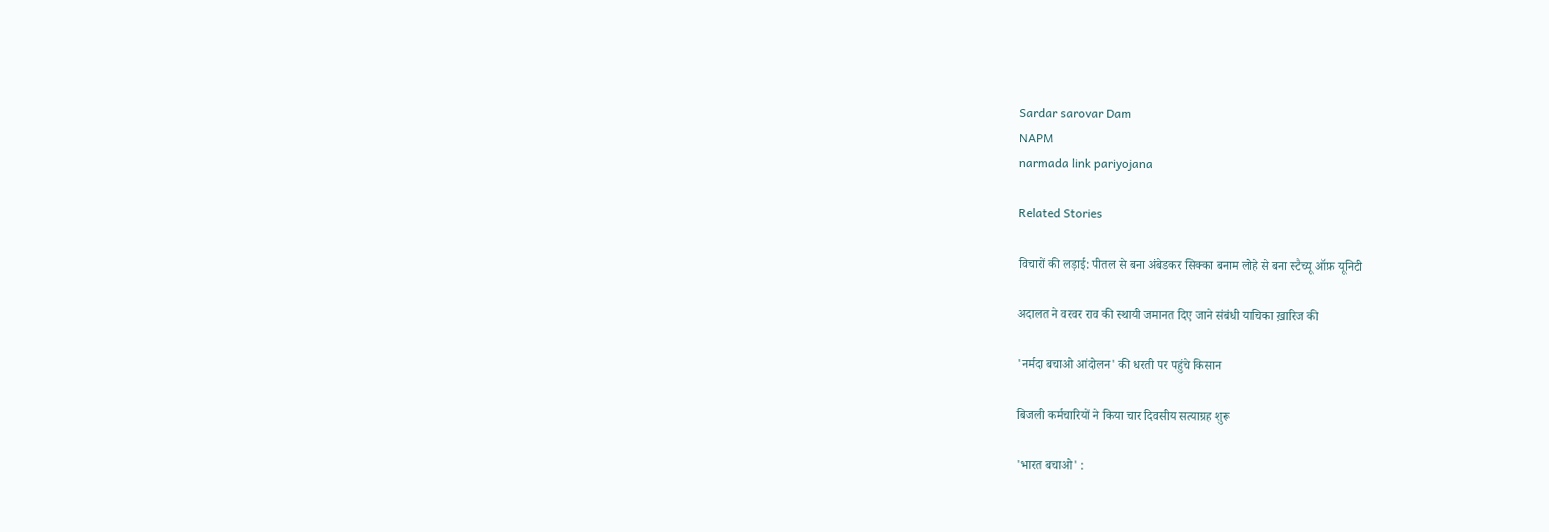Sardar sarovar Dam
NAPM
narmada link pariyojana

Related Stories

विचारों की लड़ाई: पीतल से बना अंबेडकर सिक्का बनाम लोहे से बना स्टैच्यू ऑफ़ यूनिटी

अदालत ने वरवर राव की स्थायी जमानत दिए जाने संबंधी याचिका ख़ारिज की

'नर्मदा बचाओ आंदोलन' की धरती पर पहुंचे किसान

बिजली कर्मचारियों ने किया चार दिवसीय सत्याग्रह शुरू

'भारत बचाओ' :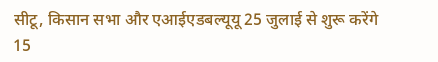सीटू, किसान सभा और एआईएडबल्यूयू 25 जुलाई से शुरू करेंगे 15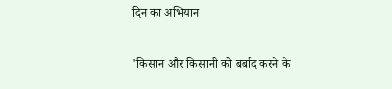दिन का अभियान

'किसान और किसानी को बर्बाद करने के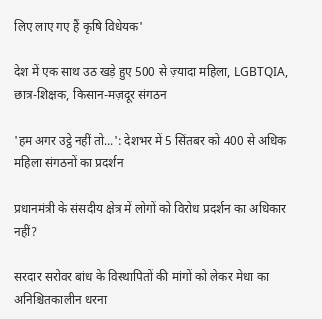लिए लाए गए हैं कृषि विधेयक'

देश में एक साथ उठ खड़े हुए 500 से ज़्यादा महिला, LGBTQIA, छात्र-शिक्षक, किसान-मज़दूर संगठन

'हम अगर उट्ठे नहीं तो...': देशभर में 5 सिंतबर को 400 से अधिक महिला संगठनों का प्रदर्शन

प्रधानमंत्री के संसदीय क्षेत्र में लोगों को विरोध प्रदर्शन का अधिकार नहीं?

सरदार सरोवर बांध के विस्थापितों की मांगों को लेकर मेधा का अनिश्चितकालीन धरना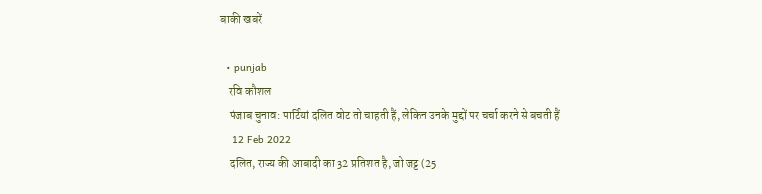बाकी खबरें

  • punjab
    रवि कौशल
    पंजाब चुनाव: पार्टियां दलित वोट तो चाहती हैं, लेकिन उनके मुद्दों पर चर्चा करने से बचती हैं
    12 Feb 2022
    दलित, राज्य की आबादी का 32 प्रतिशत है, जो जट्ट (25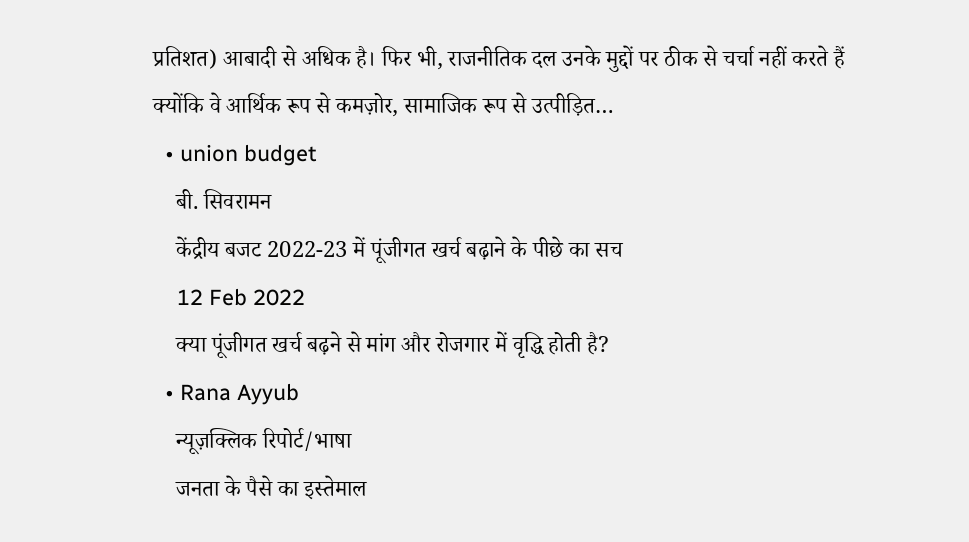प्रतिशत) आबादी से अधिक है। फिर भी, राजनीतिक दल उनके मुद्दों पर ठीक से चर्चा नहीं करते हैं क्योंकि वे आर्थिक रूप से कमज़ोर, सामाजिक रूप से उत्पीड़ित…
  • union budget
    बी. सिवरामन
    केंद्रीय बजट 2022-23 में पूंजीगत खर्च बढ़ाने के पीछे का सच
    12 Feb 2022
    क्या पूंजीगत खर्च बढ़ने से मांग और रोजगार में वृद्धि होती है?
  • Rana Ayyub
    न्यूज़क्लिक रिपोर्ट/भाषा
    जनता के पैसे का इस्तेमाल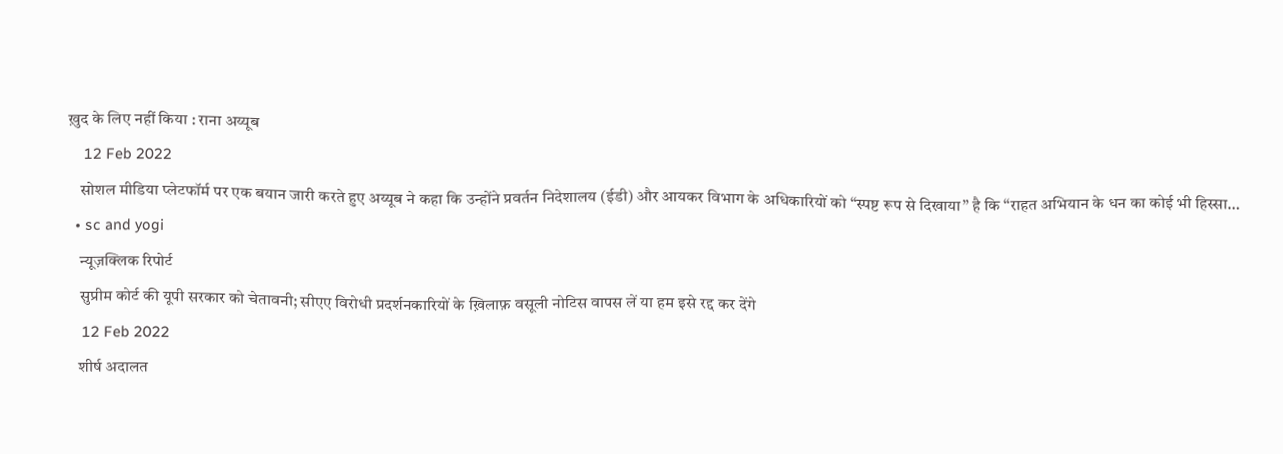ख़ुद के लिए नहीं किया : राना अय्यूब
    12 Feb 2022
    सोशल मीडिया प्लेटफॉर्म पर एक बयान जारी करते हुए अय्यूब ने कहा कि उन्होंने प्रवर्तन निदेशालय (ईडी) और आयकर विभाग के अधिकारियों को ‘‘स्पष्ट रूप से दिखाया’’ है कि ‘‘राहत अभियान के धन का कोई भी हिस्सा…
  • sc and yogi
    न्यूज़क्लिक रिपोर्ट
    सुप्रीम कोर्ट की यूपी सरकार को चेतावनी; सीएए विरोधी प्रदर्शनकारियों के ख़िलाफ़ वसूली नोटिस वापस लें या हम इसे रद्द कर देंगे
    12 Feb 2022
    शीर्ष अदालत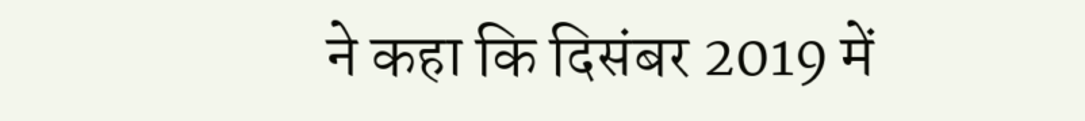ने कहा कि दिसंबर 2019 में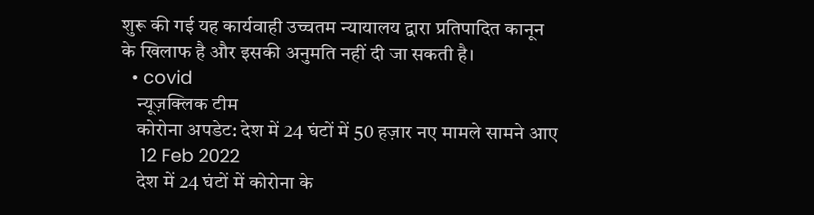शुरू की गई यह कार्यवाही उच्चतम न्यायालय द्वारा प्रतिपादित कानून के खिलाफ है और इसकी अनुमति नहीं दी जा सकती है।
  • covid
    न्यूज़क्लिक टीम
    कोरोना अपडेट: देश में 24 घंटों में 50 हज़ार नए मामले सामने आए
    12 Feb 2022
    देश में 24 घंटों में कोरोना के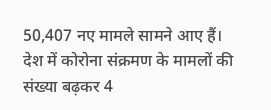50,407 नए मामले सामने आए हैं। देश में कोरोना संक्रमण के मामलों की संख्या बढ़कर 4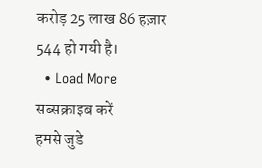करोड़ 25 लाख 86 हज़ार 544 हो गयी है।
  • Load More
सब्सक्राइब करें
हमसे जुडे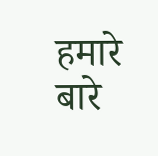हमारे बारे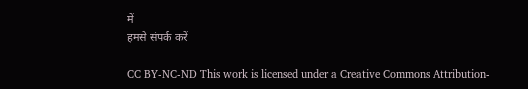में
हमसे संपर्क करें

CC BY-NC-ND This work is licensed under a Creative Commons Attribution-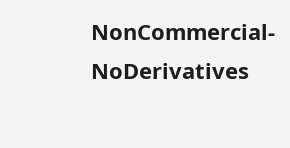NonCommercial-NoDerivatives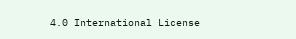4.0 International License